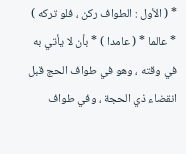* ( الأول : الطواف ركن ، فلو تركه ) * عالما * ( عامدا ) * بأن لا يأتي به في وقته ، وهو في طواف الحج قبل انقضاء ذي الحجة ، وفي طواف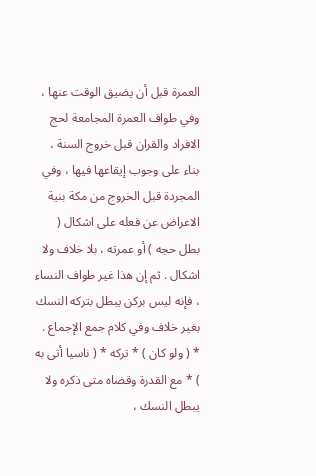العمرة قبل أن يضيق الوقت عنها ، وفي طواف العمرة المجامعة لحج الافراد والقران قبل خروج السنة ، بناء على وجوب إيقاعها فيها ، وفي المجردة قبل الخروج من مكة بنية الاعراض عن فعله على اشكال ( بطل حجه ) أو عمرته ، بلا خلاف ولا اشكال . ثم إن هذا غير طواف النساء ، فإنه ليس بركن يبطل بتركه النسك بغير خلاف وفي كلام جمع الإجماع . * ( ولو كان ) * تركه * ( ناسيا أتى به ) * مع القدرة وقضاه متى ذكره ولا يبطل النسك ،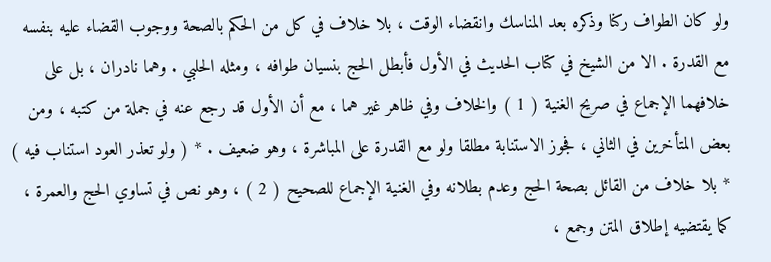ولو كان الطواف ركنا وذكره بعد المناسك وانقضاء الوقت ، بلا خلاف في كل من الحكم بالصحة ووجوب القضاء عليه بنفسه مع القدرة . الا من الشيخ في كتاب الحديث في الأول فأبطل الحج بنسيان طوافه ، ومثله الحلبي . وهما نادران ، بل على خلافهما الإجماع في صريح الغنية ( 1 ) والخلاف وفي ظاهر غير هما ، مع أن الأول قد رجع عنه في جملة من كتبه ، ومن بعض المتأخرين في الثاني ، فجوز الاستنابة مطلقا ولو مع القدرة على المباشرة ، وهو ضعيف . * ( ولو تعذر العود استناب فيه ) * بلا خلاف من القائل بصحة الحج وعدم بطلانه وفي الغنية الإجماع للصحيح ( 2 ) ، وهو نص في تساوي الحج والعمرة ، كما يقتضيه إطلاق المتن وجمع ،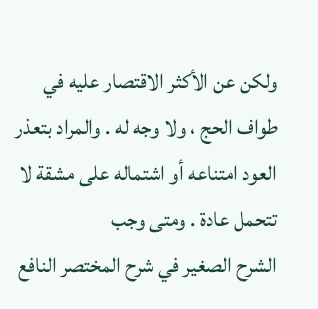ولكن عن الأكثر الاقتصار عليه في طواف الحج ، ولا وجه له . والمراد بتعذر العود امتناعه أو اشتماله على مشقة لا تتحمل عادة . ومتى وجب
الشرح الصغير في شرح المختصر النافع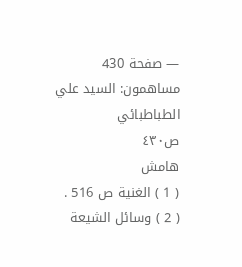— صفحة 430
مساهمون: السيد علي الطباطبائي
ص٤٣٠
هامش
( 1 ) الغنية ص 516 .
( 2 ) وسائل الشيعة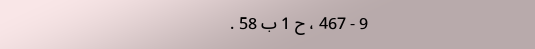9 - 467 ، ح 1 ب 58 .